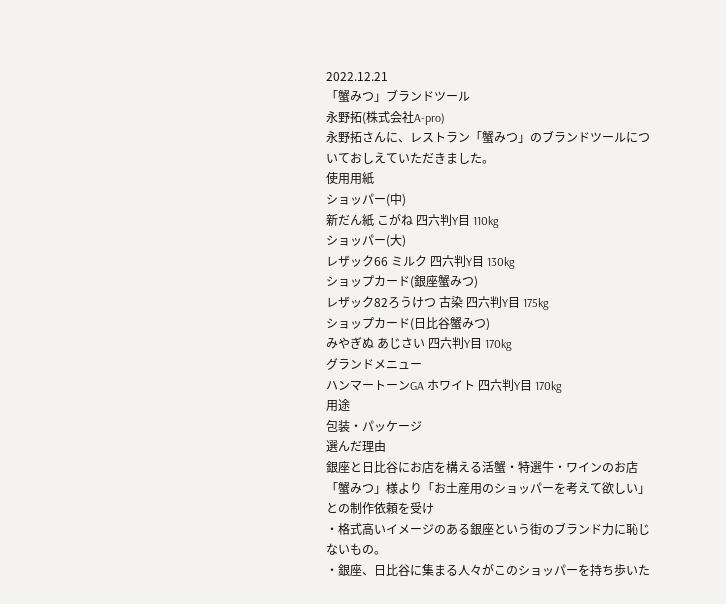2022.12.21
「蟹みつ」ブランドツール
永野拓(株式会社A-pro)
永野拓さんに、レストラン「蟹みつ」のブランドツールについておしえていただきました。
使用用紙
ショッパー(中)
新だん紙 こがね 四六判Y目 110kg
ショッパー(大)
レザック66 ミルク 四六判Y目 130kg
ショップカード(銀座蟹みつ)
レザック82ろうけつ 古染 四六判Y目 175kg
ショップカード(日比谷蟹みつ)
みやぎぬ あじさい 四六判Y目 170kg
グランドメニュー
ハンマートーンGA ホワイト 四六判Y目 170kg
用途
包装・パッケージ
選んだ理由
銀座と日比谷にお店を構える活蟹・特選牛・ワインのお店「蟹みつ」様より「お土産用のショッパーを考えて欲しい」との制作依頼を受け
・格式高いイメージのある銀座という街のブランド力に恥じないもの。
・銀座、日比谷に集まる人々がこのショッパーを持ち歩いた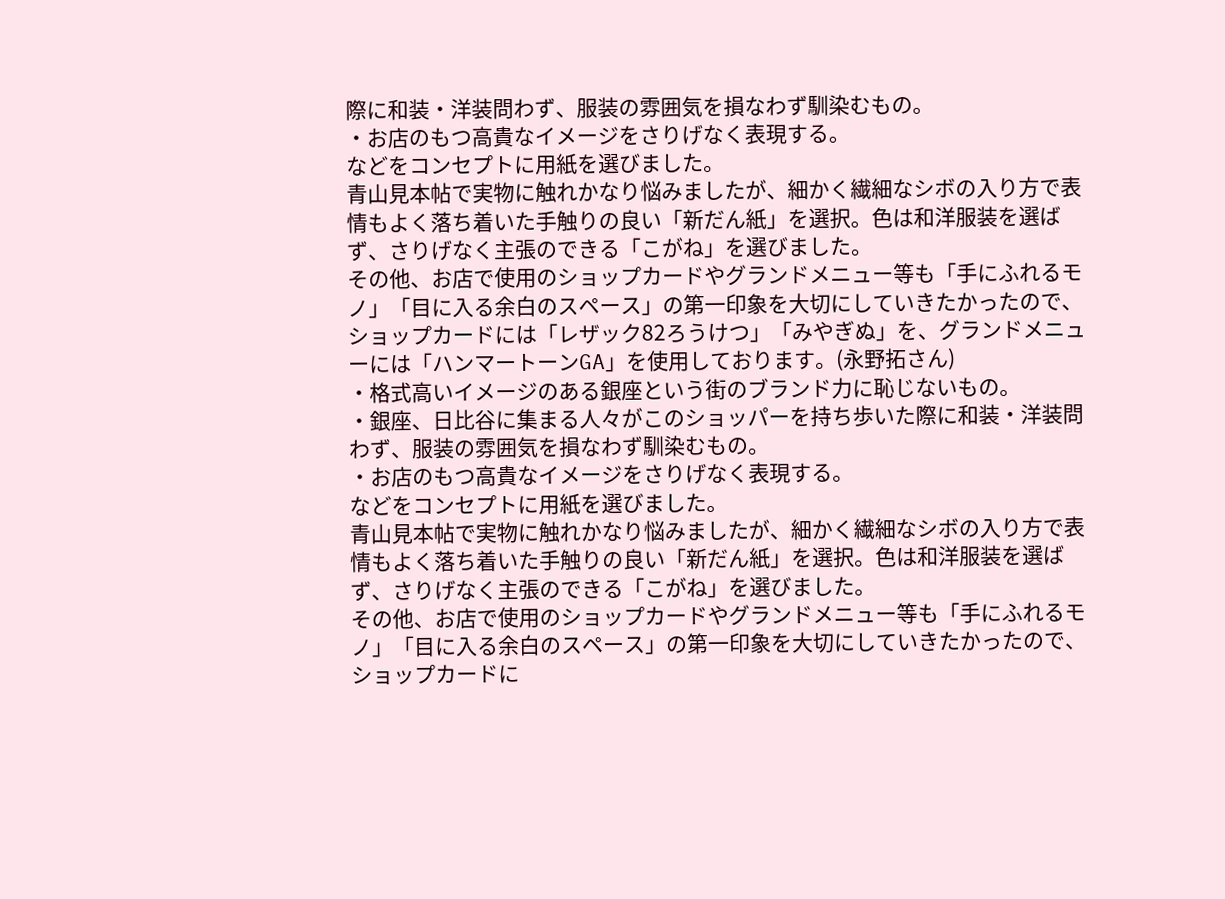際に和装・洋装問わず、服装の雰囲気を損なわず馴染むもの。
・お店のもつ高貴なイメージをさりげなく表現する。
などをコンセプトに用紙を選びました。
青山見本帖で実物に触れかなり悩みましたが、細かく繊細なシボの入り方で表情もよく落ち着いた手触りの良い「新だん紙」を選択。色は和洋服装を選ばず、さりげなく主張のできる「こがね」を選びました。
その他、お店で使用のショップカードやグランドメニュー等も「手にふれるモノ」「目に入る余白のスペース」の第一印象を大切にしていきたかったので、ショップカードには「レザック82ろうけつ」「みやぎぬ」を、グランドメニューには「ハンマートーンGA」を使用しております。(永野拓さん)
・格式高いイメージのある銀座という街のブランド力に恥じないもの。
・銀座、日比谷に集まる人々がこのショッパーを持ち歩いた際に和装・洋装問わず、服装の雰囲気を損なわず馴染むもの。
・お店のもつ高貴なイメージをさりげなく表現する。
などをコンセプトに用紙を選びました。
青山見本帖で実物に触れかなり悩みましたが、細かく繊細なシボの入り方で表情もよく落ち着いた手触りの良い「新だん紙」を選択。色は和洋服装を選ばず、さりげなく主張のできる「こがね」を選びました。
その他、お店で使用のショップカードやグランドメニュー等も「手にふれるモノ」「目に入る余白のスペース」の第一印象を大切にしていきたかったので、ショップカードに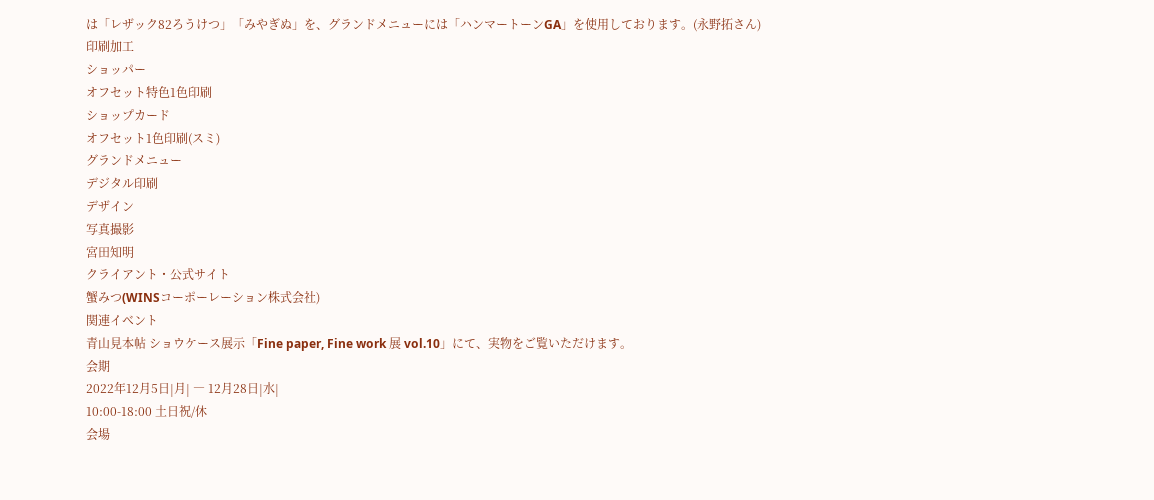は「レザック82ろうけつ」「みやぎぬ」を、グランドメニューには「ハンマートーンGA」を使用しております。(永野拓さん)
印刷加工
ショッパー
オフセット特色1色印刷
ショップカード
オフセット1色印刷(スミ)
グランドメニュー
デジタル印刷
デザイン
写真撮影
宮田知明
クライアント・公式サイト
蟹みつ(WINSコーポーレーション株式会社)
関連イベント
青山見本帖 ショウケース展示「Fine paper, Fine work 展 vol.10」にて、実物をご覧いただけます。
会期
2022年12月5日|月| ― 12月28日|水|
10:00-18:00 土日祝/休
会場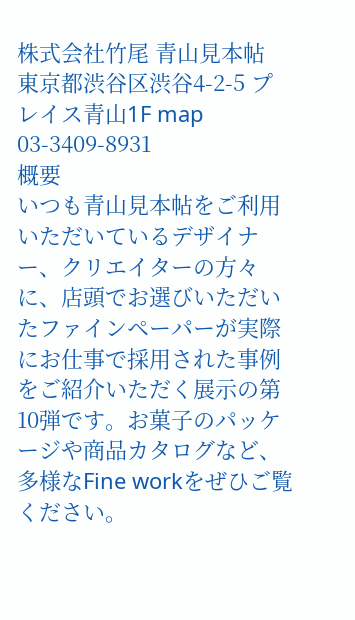株式会社竹尾 青山見本帖
東京都渋谷区渋谷4-2-5 プレイス青山1F map
03-3409-8931
概要
いつも青山見本帖をご利用いただいているデザイナー、クリエイターの方々に、店頭でお選びいただいたファインペーパーが実際にお仕事で採用された事例をご紹介いただく展示の第10弾です。お菓子のパッケージや商品カタログなど、多様なFine workをぜひご覧ください。